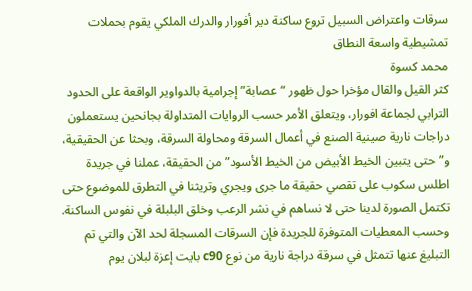سرقات واعتراض السبيل تروع ساكنة دير أفورار والدرك الملكي يقوم بحملات تمشيطية واسعة النطاق
محمد كسوة
كثر القيل والقال مؤخرا حول ظهور “عصابة” إجرامية بالدواوير الواقعة على الحدود الترابي لجماعة افورار، ويتعلق الأمر حسب الروايات المتداولة بجانحين يستعملون دراجات نارية صينية الصنع في أعمال السرقة ومحاولة السرقة، وبحثا عن الحقيقية، و”حتى يتبين الخيط الأبيض من الخيط الأسود” من الحقيقة، عملنا في جريدة اطلس سكوب على تقصي حقيقة ما جرى ويجري وتريثنا في التطرق للموضوع حتى تكتمل الصورة لدينا حتى لا نساهم في نشر الرعب وخلق البلبلة في نفوس الساكنة.
وحسب المعطيات المتوفرة للجريدة فإن السرقات المسجلة لحد الآن والتي تم التبليغ عنها تتمثل في سرقة دراجة نارية من نوع c90 بايت إعزة لبلان يوم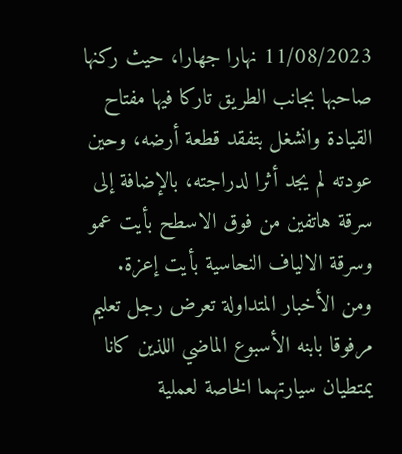11/08/2023 نهارا جهارا، حيث ركنها صاحبها بجانب الطريق تاركا فيها مفتاح القيادة وانشغل بتفقد قطعة أرضه، وحين عودته لم يجد أثرا لدراجته، بالإضافة إلى سرقة هاتفين من فوق الاسطح بأيت عمو وسرقة الالياف النحاسية بأيت إعزة.
ومن الأخبار المتداولة تعرض رجل تعليم مرفوقا بابنه الأسبوع الماضي اللذين كانا يمتطيان سيارتهما الخاصة لعملية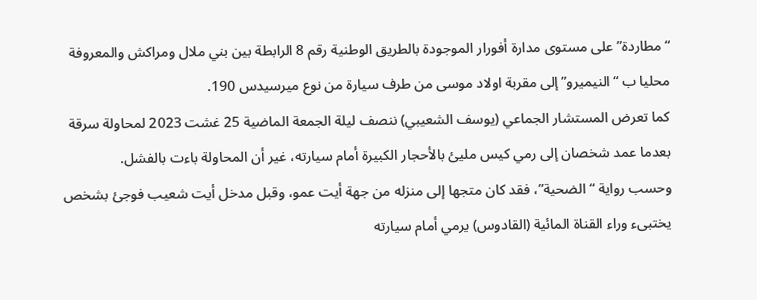“مطاردة” على مستوى مدارة أفورار الموجودة بالطريق الوطنية رقم 8 الرابطة بين بني ملال ومراكش والمعروفة محليا ب “النيميرو” إلى مقربة اولاد موسى من طرف سيارة من نوع ميرسيدس 190.
كما تعرض المستشار الجماعي (يوسف الشعيبي) ننصف ليلة الجمعة الماضية 25 غشت 2023 لمحاولة سرقة بعدما عمد شخصان إلى رمي كيس مليئ بالأحجار الكبيرة أمام سيارته، غير أن المحاولة باءت بالفشل.
وحسب رواية “الضحية”، فقد كان متجها إلى منزله من جهة أيت عمو، وقبل مدخل أيت شعيب فوجئ بشخص يختبىء وراء القناة المائية (القادوس) يرمي أمام سيارته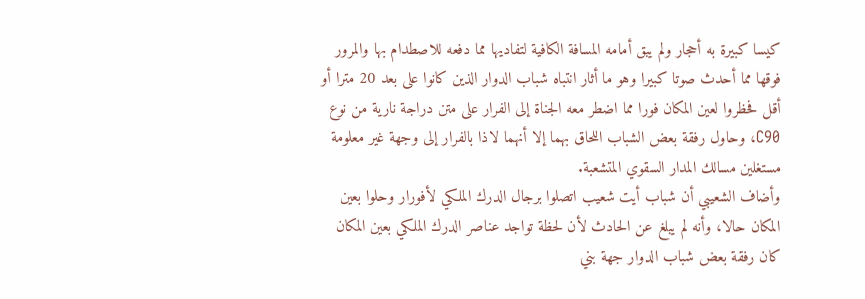كيسا كبيرة به أحجار ولم يبق أمامه المسافة الكافية لتفاديها مما دفعه للاصطدام بها والمرور فوقها مما أحدث صوتا كبيرا وهو ما أثار انتباه شباب الدوار الذين كانوا على بعد 20 مترا أو أقل فحظروا لعين المكان فورا مما اضطر معه الجناة إلى الفرار على متن دراجة نارية من نوع C90، وحاول رفقة بعض الشباب اللحاق بهما إلا أنهما لاذا بالفرار إلى وجهة غير معلومة مستغلين مسالك المدار السقوي المتشعبة.
وأضاف الشعيبي أن شباب أيت شعيب اتصلوا برجال الدرك الملكي لأفورار وحلوا بعين المكان حالا، وأنه لم يبلغ عن الحادث لأن لحظة تواجد عناصر الدرك الملكي بعين المكان كان رفقة بعض شباب الدوار جهة بني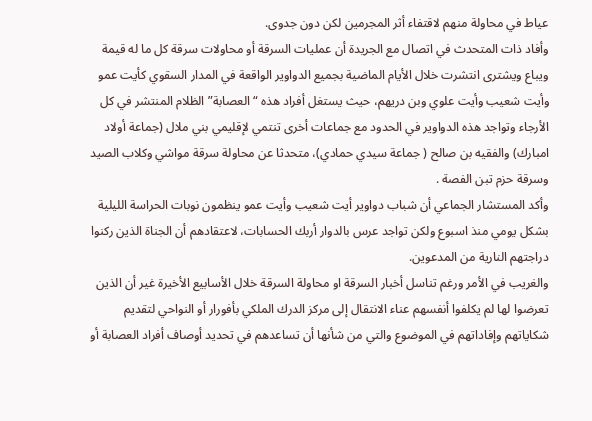عياط في محاولة منهم لاقتفاء أثر المجرمين لكن دون جدوى.
وأفاد ذات المتحدث في اتصال مع الجريدة أن عمليات السرقة أو محاولات سرقة كل ما له قيمة ويباع ويشترى انتشرت خلال الأيام الماضية بجميع الدواوير الواقعة في المدار السقوي كأيت عمو وأيت شعيب وأيت علوي وبن دريهم، حيث يستغل أفراد هذه “العصابة” الظلام المنتشر في كل الأرجاء وتواجد هذه الدواوير في الحدود مع جماعات أخرى تنتمي لإقليمي بني ملال (جماعة أولاد امبارك) والفقيه بن صالح ( جماعة سيدي حمادي)، متحدثا عن محاولة سرقة مواشي وكلاب الصيد وسرقة حزم تبن الفصة .
وأكد المستشار الجماعي أن شباب دواوير أيت شعيب وأيت عمو ينظمون نوبات الحراسة الليلية بشكل يومي منذ اسبوع ولكن تواجد عرس بالدوار أربك الحسابات، لاعتقادهم أن الجناة الذين ركنوا دراجتهم النارية من المدعوين.
والغريب في الأمر ورغم تناسل أخبار السرقة او محاولة السرقة خلال الأسابيع الأخيرة غير أن الذين تعرضوا لها لم يكلفوا أنفسهم عناء الانتقال إلى مركز الدرك الملكي بأفورار أو النواحي لتقديم شكاياتهم وإفاداتهم في الموضوع والتي من شأنها أن تساعدهم في تحديد أوصاف أفراد العصابة أو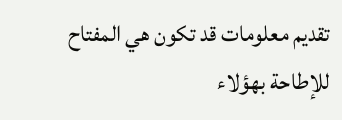تقديم معلومات قد تكون هي المفتاح للإطاحة بهؤلاء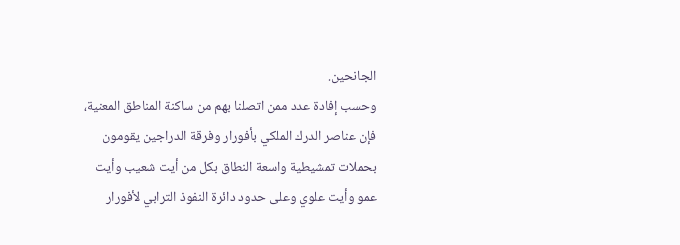الجانحين.
وحسب إفادة عدد ممن اتصلنا بهم من ساكنة المناطق المعنية، فإن عناصر الدرك الملكي بأفورار وفرقة الدراجين يقومون بحملات تمشيطية واسعة النطاق بكل من أيت شعيب وأيت عمو وأيت علوي وعلى حدود دائرة النفوذ الترابي لأفورار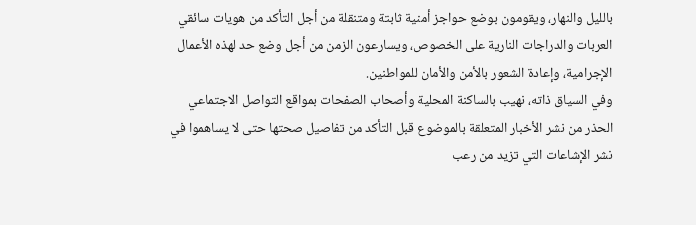بالليل والنهار، ويقومون بوضع حواجز أمنية ثابتة ومتنقلة من أجل التأكد من هويات سائقي العربات والدراجات النارية على الخصوص، ويسارعون الزمن من أجل وضع حد لهذه الأعمال الإجرامية، وإعادة الشعور بالأمن والأمان للمواطنين.
وفي السياق ذاته، نهيب بالساكنة المحلية وأصحاب الصفحات بمواقع التواصل الاجتماعي الحذر من نشر الأخبار المتعلقة بالموضوع قبل التأكد من تفاصيل صحتها حتى لا يساهموا في نشر الإشاعات التي تزيد من رعب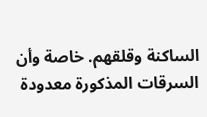الساكنة وقلقهم. خاصة وأن السرقات المذكورة معدودة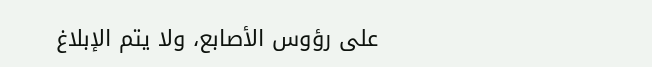على رؤوس الأصابع، ولا يتم الإبلاغ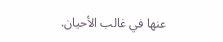عنها في غالب الأحيان.